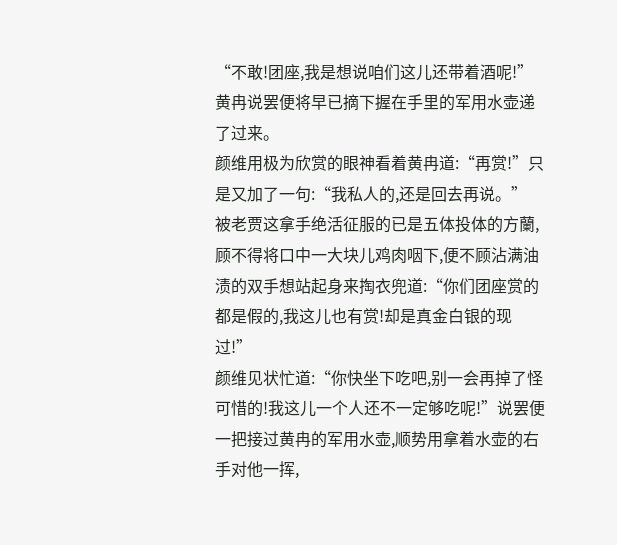“不敢!团座,我是想说咱们这儿还带着酒呢!”黄冉说罢便将早已摘下握在手里的军用水壶递了过来。
颜维用极为欣赏的眼神看着黄冉道:“再赏!”只是又加了一句:“我私人的,还是回去再说。”
被老贾这拿手绝活征服的已是五体投体的方蘭,顾不得将口中一大块儿鸡肉咽下,便不顾沾满油渍的双手想站起身来掏衣兜道:“你们团座赏的都是假的,我这儿也有赏!却是真金白银的现过!”
颜维见状忙道:“你快坐下吃吧,别一会再掉了怪可惜的!我这儿一个人还不一定够吃呢!”说罢便一把接过黄冉的军用水壶,顺势用拿着水壶的右手对他一挥,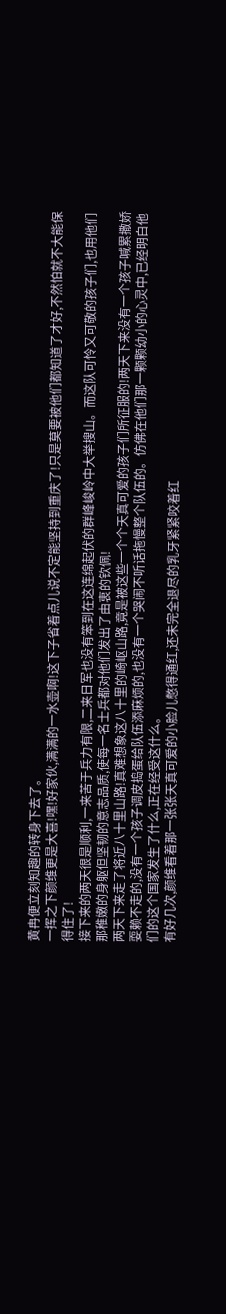黄冉便立刻知趣的转身下去了。
一挥之下颜维更是大喜!嘿!好家伙,满满的一水壶啊!这下子省着点儿说不定能坚持到重庆了!只是莫要被他们都知道了才好,不然怕就不大能保得住了!
接下来的两天很是顺利,一来苦于兵力有限,二来日军也没有笨到在这连绵起伏的群峰峻岭中大举搜山。而这队可怜又可敬的孩子们,也用他们那稚嫩的身躯但坚韧的意志品质,使每一名士兵都对他们发出了由衷的钦佩!
两天下来走了将近八十里山路!真难想象这八十里的崎岖山路,竟是被这些一个个天真可爱的孩子们所征服的!两天下来没有一个孩子喊累撒娇耍赖不走的,没有一个孩子调皮捣蛋给队伍添麻烦的,也没有一个哭闹不听话拖慢整个队伍的。仿佛在他们那一颗颗幼小的心灵中,已经明白他们的这个国家发生了什么,正在经受这什么。
有好几次,颜维看着那一张张天真可爱的小脸儿憋得通红,还未完全退尽的乳牙紧紧咬着红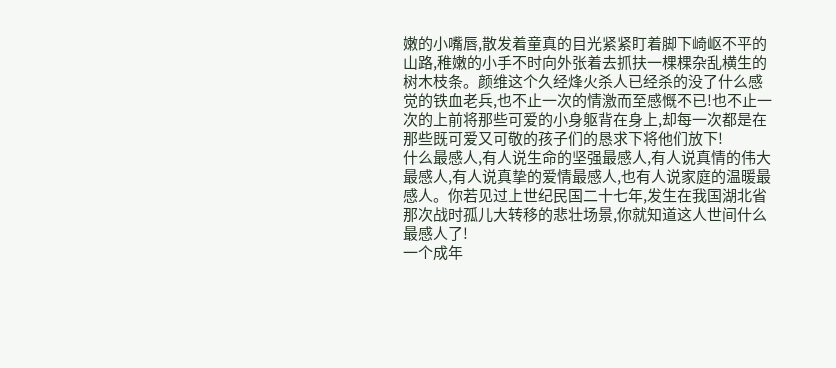嫩的小嘴唇,散发着童真的目光紧紧盯着脚下崎岖不平的山路,稚嫩的小手不时向外张着去抓扶一棵棵杂乱横生的树木枝条。颜维这个久经烽火杀人已经杀的没了什么感觉的铁血老兵,也不止一次的情激而至感慨不已!也不止一次的上前将那些可爱的小身躯背在身上,却每一次都是在那些既可爱又可敬的孩子们的恳求下将他们放下!
什么最感人,有人说生命的坚强最感人,有人说真情的伟大最感人,有人说真挚的爱情最感人,也有人说家庭的温暖最感人。你若见过上世纪民国二十七年,发生在我国湖北省那次战时孤儿大转移的悲壮场景,你就知道这人世间什么最感人了!
一个成年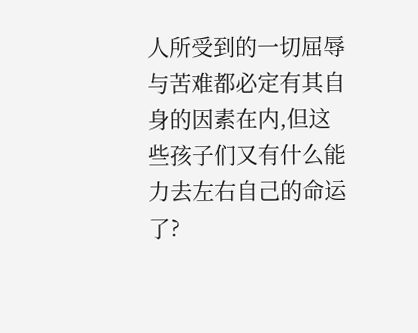人所受到的一切屈辱与苦难都必定有其自身的因素在内,但这些孩子们又有什么能力去左右自己的命运了?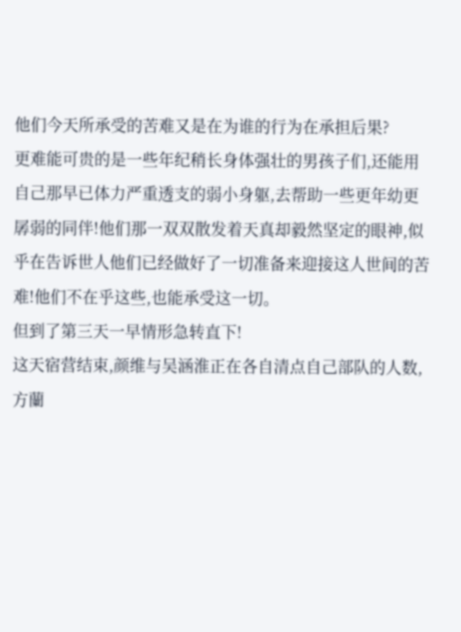他们今天所承受的苦难又是在为谁的行为在承担后果?
更难能可贵的是一些年纪稍长身体强壮的男孩子们,还能用自己那早已体力严重透支的弱小身躯,去帮助一些更年幼更孱弱的同伴!他们那一双双散发着天真却毅然坚定的眼神,似乎在告诉世人他们已经做好了一切准备来迎接这人世间的苦难!他们不在乎这些,也能承受这一切。
但到了第三天一早情形急转直下!
这天宿营结束,颜维与吴涵淮正在各自清点自己部队的人数,方蘭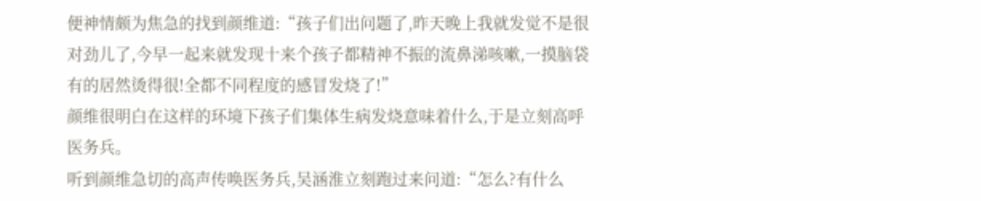便神情颇为焦急的找到颜维道:“孩子们出问题了,昨天晚上我就发觉不是很对劲儿了,今早一起来就发现十来个孩子都精神不振的流鼻涕咳嗽,一摸脑袋有的居然烫得很!全都不同程度的感冒发烧了!”
颜维很明白在这样的环境下孩子们集体生病发烧意味着什么,于是立刻高呼医务兵。
听到颜维急切的高声传唤医务兵,吴涵淮立刻跑过来问道:“怎么?有什么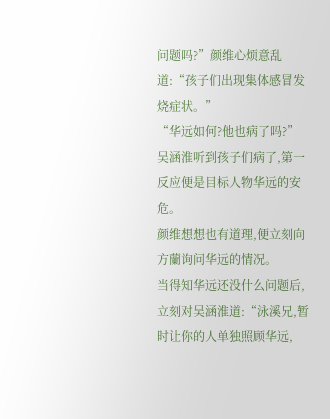问题吗?”颜维心烦意乱道:“孩子们出现集体感冒发烧症状。”
“华远如何?他也病了吗?”吴涵淮听到孩子们病了,第一反应便是目标人物华远的安危。
颜维想想也有道理,便立刻向方蘭询问华远的情况。
当得知华远还没什么问题后,立刻对吴涵淮道:“泳溪兄,暂时让你的人单独照顾华远,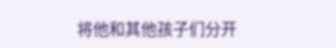将他和其他孩子们分开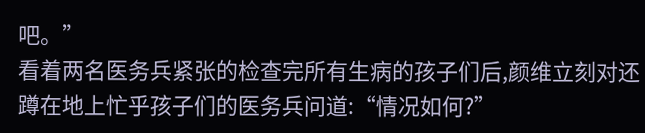吧。”
看着两名医务兵紧张的检查完所有生病的孩子们后,颜维立刻对还蹲在地上忙乎孩子们的医务兵问道:“情况如何?”